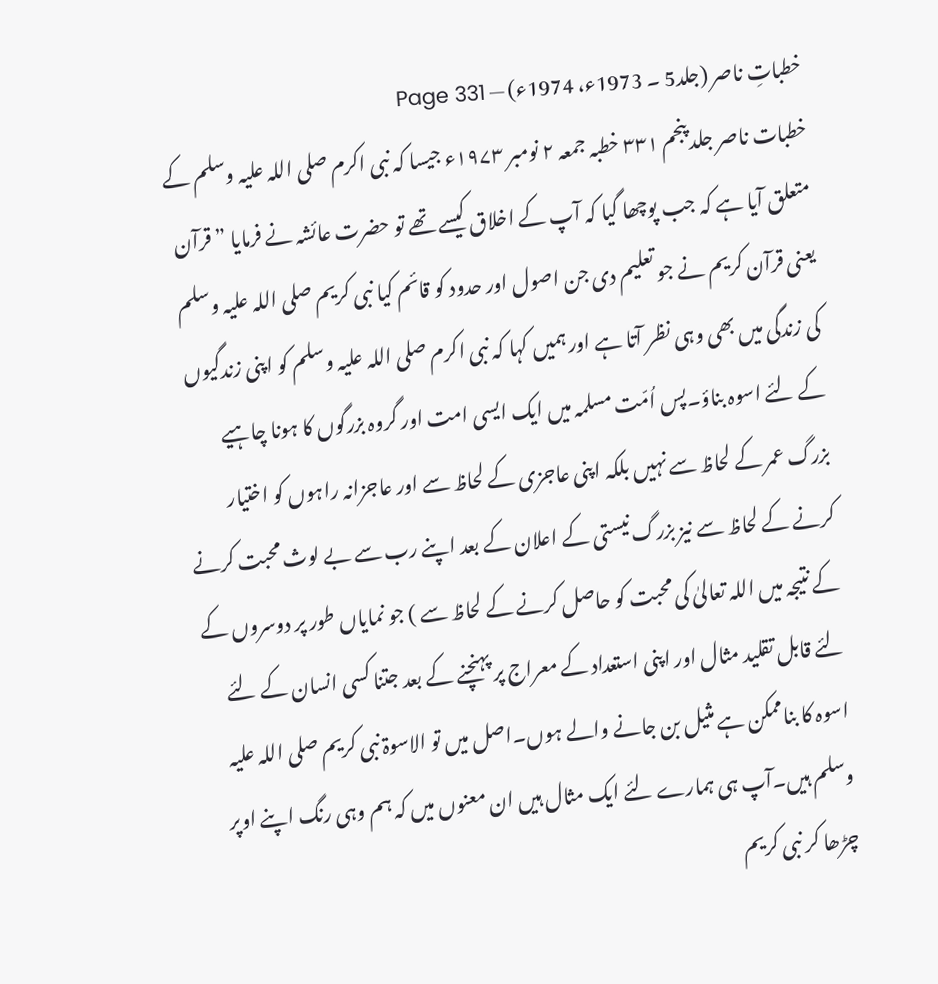خطباتِ ناصر (جلد5 ۔ 1973ء، 1974ء) — Page 331
خطبات ناصر جلد پنجم ٣٣١ خطبہ جمعہ ۲ نومبر ۱۹۷۳ء جیسا کہ نبی اکرم صلی اللہ علیہ وسلم کے متعلق آیا ہے کہ جب پوچھا گیا کہ آپ کے اخلاق کیسے تھے تو حضرت عائشہ نے فرمایا ” قرآن یعنی قرآن کریم نے جو تعلیم دی جن اصول اور حدود کو قائم کیا نبی کریم صلی اللہ علیہ وسلم کی زندگی میں بھی وہی نظر آتا ہے اور ہمیں کہا کہ نبی اکرم صلی اللہ علیہ وسلم کو اپنی زندگیوں کے لئے اسوہ بناؤ۔پس اُمّت مسلمہ میں ایک ایسی امت اور گروہ بزرگوں کا ہونا چاہیے بزرگ عمر کے لحاظ سے نہیں بلکہ اپنی عاجزی کے لحاظ سے اور عاجزانہ راہوں کو اختیار کرنے کے لحاظ سے نیز بزرگ نیستی کے اعلان کے بعد اپنے رب سے بے لوث محبت کرنے کے نتیجہ میں اللہ تعالیٰ کی محبت کو حاصل کرنے کے لحاظ سے ) جو نمایاں طور پر دوسروں کے لئے قابل تقلید مثال اور اپنی استعداد کے معراج پر پہنچنے کے بعد جتنا کسی انسان کے لئے اسوہ کا بناممکن ہے مثیل بن جانے والے ہوں۔اصل میں تو الاسوۃ نبی کریم صلی اللہ علیہ وسلم ہیں۔آپ ہی ہمارے لئے ایک مثال ہیں ان معنوں میں کہ ہم وہی رنگ اپنے اوپر چڑھا کر نبی کریم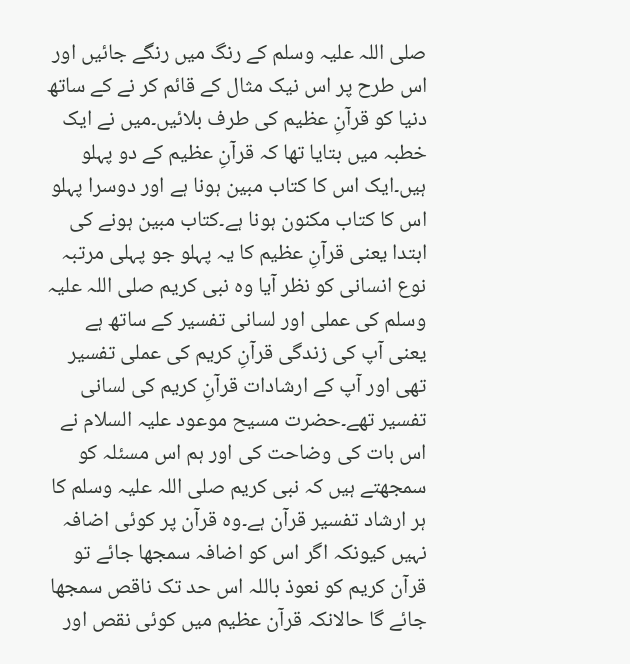صلی اللہ علیہ وسلم کے رنگ میں رنگے جائیں اور اس طرح پر اس نیک مثال کے قائم کر نے کے ساتھ دنیا کو قرآنِ عظیم کی طرف بلائیں۔میں نے ایک خطبہ میں بتایا تھا کہ قرآنِ عظیم کے دو پہلو ہیں۔ایک اس کا کتاب مبین ہونا ہے اور دوسرا پہلو اس کا کتاب مکنون ہونا ہے۔کتاب مبین ہونے کی ابتدا یعنی قرآنِ عظیم کا یہ پہلو جو پہلی مرتبہ نوع انسانی کو نظر آیا وہ نبی کریم صلی اللہ علیہ وسلم کی عملی اور لسانی تفسیر کے ساتھ ہے یعنی آپ کی زندگی قرآنِ کریم کی عملی تفسیر تھی اور آپ کے ارشادات قرآنِ کریم کی لسانی تفسیر تھے۔حضرت مسیح موعود علیہ السلام نے اس بات کی وضاحت کی اور ہم اس مسئلہ کو سمجھتے ہیں کہ نبی کریم صلی اللہ علیہ وسلم کا ہر ارشاد تفسیر قرآن ہے۔وہ قرآن پر کوئی اضافہ نہیں کیونکہ اگر اس کو اضافہ سمجھا جائے تو قرآن کریم کو نعوذ باللہ اس حد تک ناقص سمجھا جائے گا حالانکہ قرآن عظیم میں کوئی نقص اور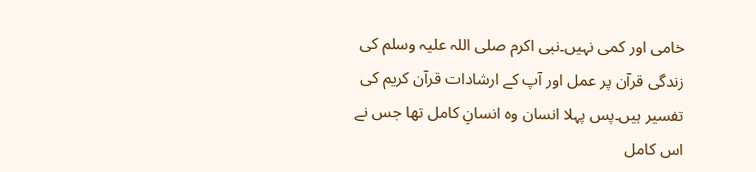خامی اور کمی نہیں۔نبی اکرم صلی اللہ علیہ وسلم کی زندگی قرآن پر عمل اور آپ کے ارشادات قرآن کریم کی تفسیر ہیں۔پس پہلا انسان وہ انسانِ کامل تھا جس نے اس کامل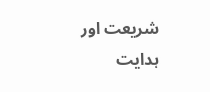شریعت اور ہدایت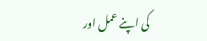کی اپنے عمل اور